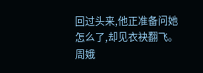回过头来,他正准备问她怎么了,却见衣袂翻飞。
周娥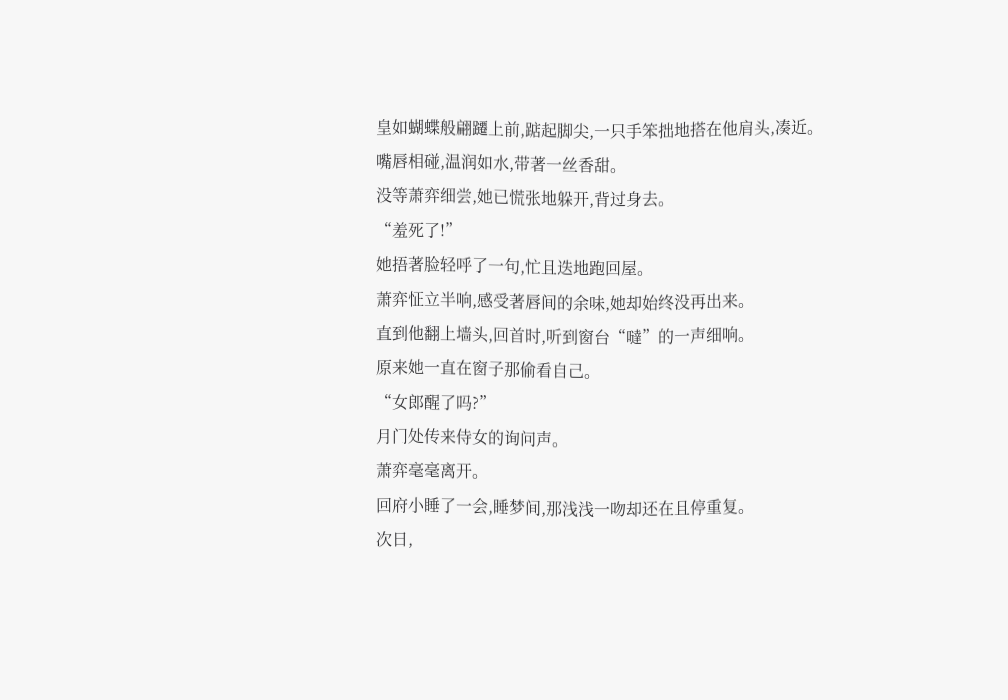皇如蝴蝶般翩躚上前,踮起脚尖,一只手笨拙地搭在他肩头,凑近。
嘴唇相碰,温润如水,带著一丝香甜。
没等萧弈细尝,她已慌张地躲开,背过身去。
“羞死了!”
她捂著脸轻呼了一句,忙且迭地跑回屋。
萧弈怔立半响,感受著唇间的余味,她却始终没再出来。
直到他翻上墙头,回首时,听到窗台“噠”的一声细响。
原来她一直在窗子那偷看自己。
“女郎醒了吗?”
月门处传来侍女的询问声。
萧弈毫毫离开。
回府小睡了一会,睡梦间,那浅浅一吻却还在且停重复。
次日,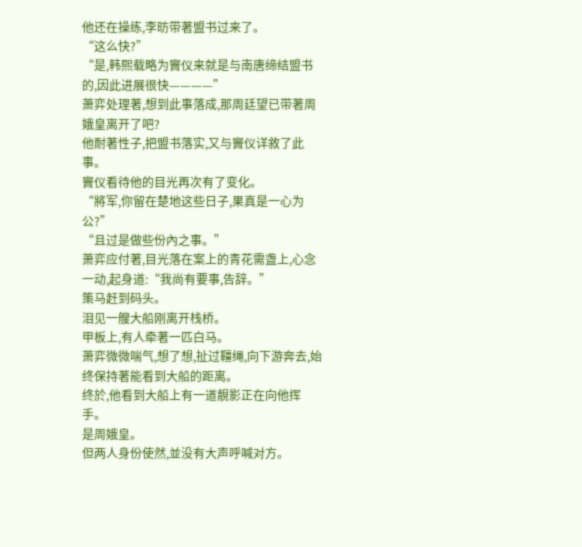他还在操练,李昉带著盟书过来了。
“这么快?”
“是,韩熙载略为竇仪来就是与南唐缔结盟书的,因此进展很快————”
萧弈处理著,想到此事落成,那周廷望已带著周娥皇离开了吧?
他耐著性子,把盟书落实,又与竇仪详敘了此事。
竇仪看待他的目光再次有了变化。
“將军,你留在楚地这些日子,果真是一心为公?”
“且过是做些份內之事。”
萧弈应付著,目光落在案上的青花需盏上,心念一动,起身道:“我尚有要事,告辞。”
策马赶到码头。
泪见一艘大船刚离开栈桥。
甲板上,有人牵著一匹白马。
萧弈微微喘气,想了想,扯过韁绳,向下游奔去,始终保持著能看到大船的距离。
终於,他看到大船上有一道靚影正在向他挥手。
是周娥皇。
但两人身份使然,並没有大声呼喊对方。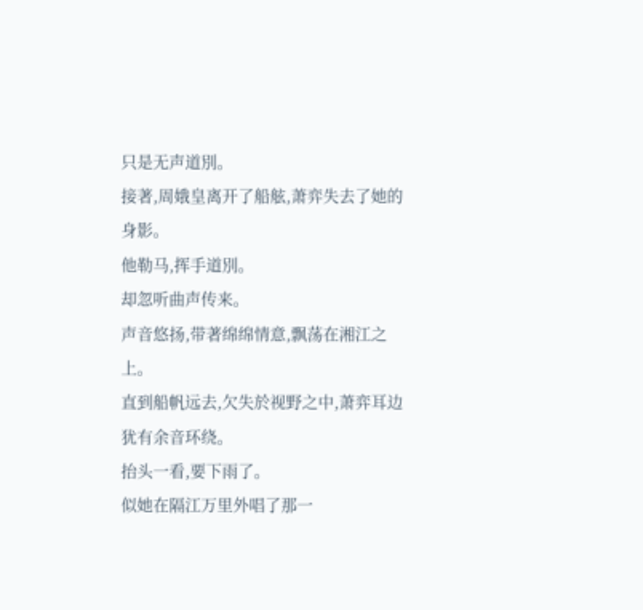只是无声道別。
接著,周娥皇离开了船舷,萧弈失去了她的身影。
他勒马,挥手道別。
却忽听曲声传来。
声音悠扬,带著绵绵情意,飘荡在湘江之上。
直到船帆远去,欠失於视野之中,萧弈耳边犹有余音环绕。
抬头一看,要下雨了。
似她在隔江万里外唱了那一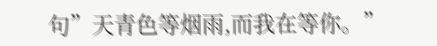句”天青色等烟雨,而我在等你。”